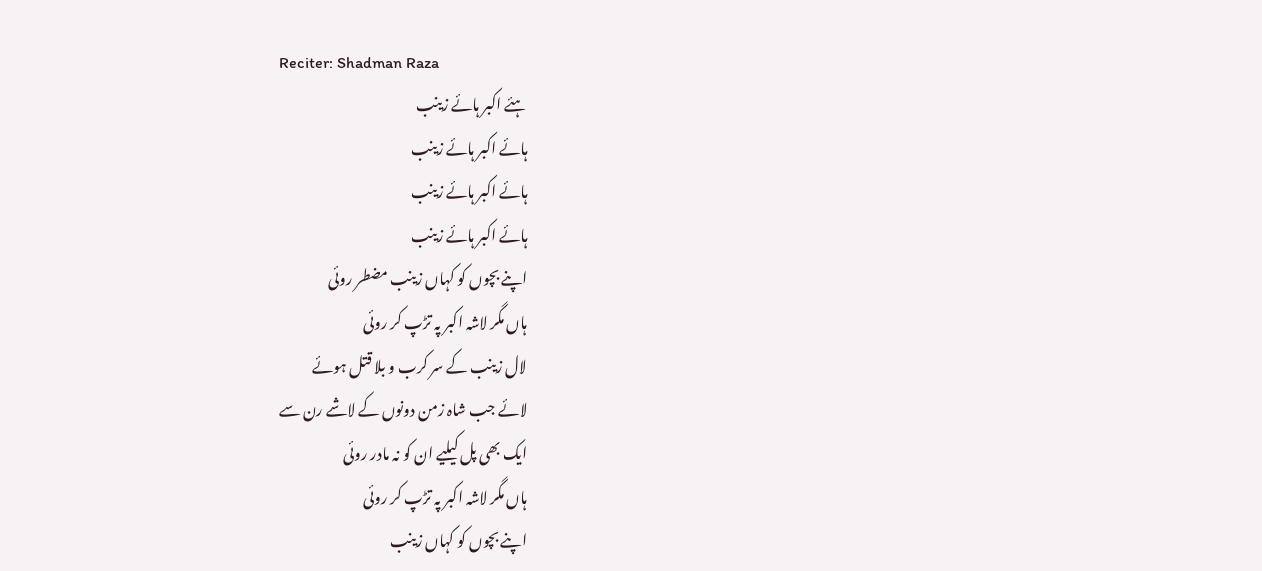Reciter: Shadman Raza
ہئے اکبر ہائے زینب
ہائے اکبر ہائے زینب
ہائے اکبر ہائے زینب
ہائے اکبر ہائے زینب
اپنے بچوں کو کہاں زینب مضطر روئی
ہاں مگر لاشہ اکبر پہ تڑپ کر روئی
لال زینب کے سر کرب و بلا قتل ہوئے
لائے جب شاہ زمن دونوں کے لاشے رن سے
ایک بھی پل کیلیے ان کو نہ مادر روئی
ہاں مگر لاشہ اکبر پہ تڑپ کر روئی
اپنے بچوں کو کہاں زینب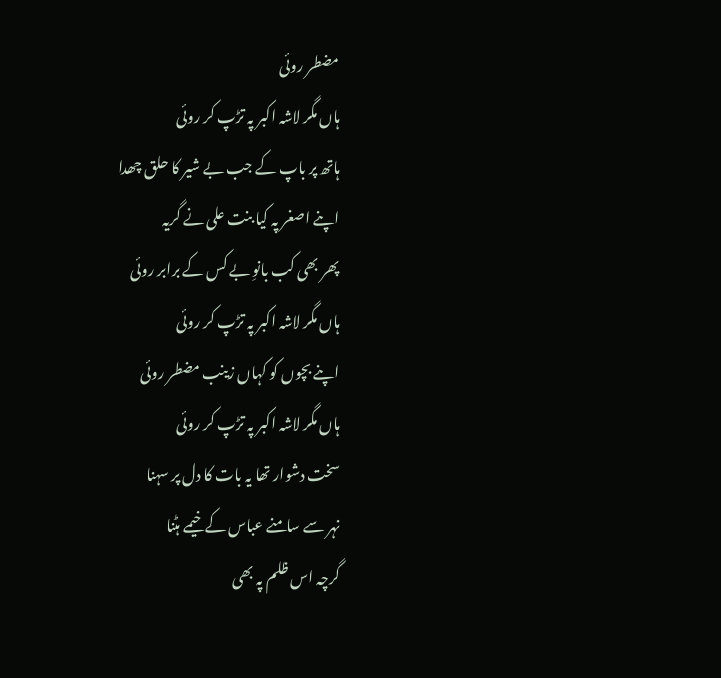مضطر روئی
ہاں مگر لاشہ اکبر پہ تڑپ کر روئی
ہاتھ پر باپ کے جب بے شیر کا حلق چھدا
اپنے اصغر پہ کیا بنت علی نے گریہ
پھر بھی کب بانوِ بے کس کے برابر روئی
ہاں مگر لاشہ اکبر پہ تڑپ کر روئی
اپنے بچوں کو کہاں زینب مضطر روئی
ہاں مگر لاشہ اکبر پہ تڑپ کر روئی
سخت دشوار تھا یہ بات کا دل پر سہنا
نہر سے سامنے عباس کے خیمے ہٹنا
گرچہ اس ظلم پہ بھی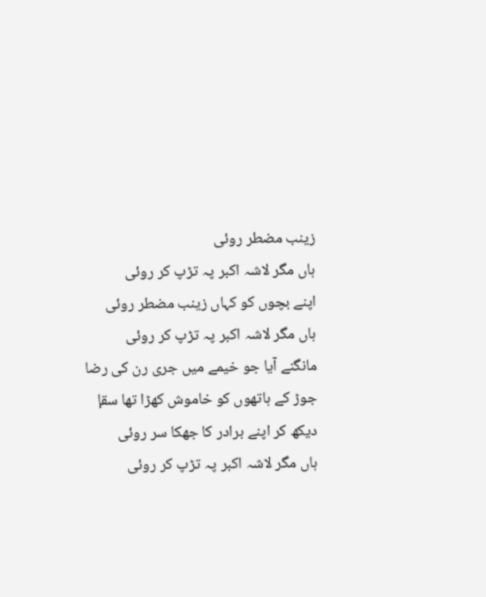زینب مضطر روئی
ہاں مگر لاشہ اکبر پہ تڑپ کر روئی
اپنے بچوں کو کہاں زینب مضطر روئی
ہاں مگر لاشہ اکبر پہ تڑپ کر روئی
مانگنے آیا جو خیمے میں جری رن کی رضا
جوڑ کے ہاتھوں کو خاموش کھڑا تھا سقإ
دیکھ کر اپنے برادر کا جھکا سر روئی
ہاں مگر لاشہ اکبر پہ تڑپ کر روئی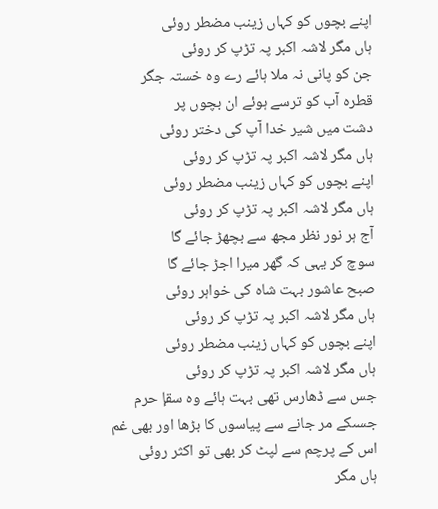اپنے بچوں کو کہاں زینب مضطر روئی
ہاں مگر لاشہ اکبر پہ تڑپ کر روئی
جن کو پانی نہ ملا ہائے رے وہ خستہ جگر
قطرہ آب کو ترسے ہوئے ان بچوں پر
دشت میں شیر خدا آپ کی دختر روئی
ہاں مگر لاشہ اکبر پہ تڑپ کر روئی
اپنے بچوں کو کہاں زینب مضطر روئی
ہاں مگر لاشہ اکبر پہ تڑپ کر روئی
آج ہر نور نظر مجھ سے بچھڑ جائے گا
سوچ کر یہی کہ گھر میرا اجڑ جائے گا
صبح عاشور بہت شاہ کی خواہر روئی
ہاں مگر لاشہ اکبر پہ تڑپ کر روئی
اپنے بچوں کو کہاں زینب مضطر روئی
ہاں مگر لاشہ اکبر پہ تڑپ کر روئی
جس سے ڈھارس تھی بہت ہائے وہ سقإ حرم
جسںکے مر جانے سے پیاسوں کا بڑھا اور بھی غم
اس کے پرچم سے لپٹ کر بھی تو اکثر روئی
ہاں مگر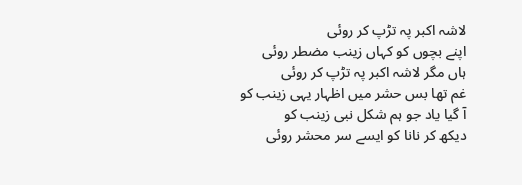لاشہ اکبر پہ تڑپ کر روئی
اپنے بچوں کو کہاں زینب مضطر روئی
ہاں مگر لاشہ اکبر پہ تڑپ کر روئی
غم تھا بس حشر میں اظہار یہی زینب کو
آ گیا یاد جو ہم شکل نبی زینب کو
دیکھ کر نانا کو ایسے سر محشر روئی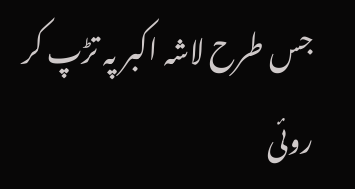جس طرح لاشہ اکبر پہ تڑپ کر روئی